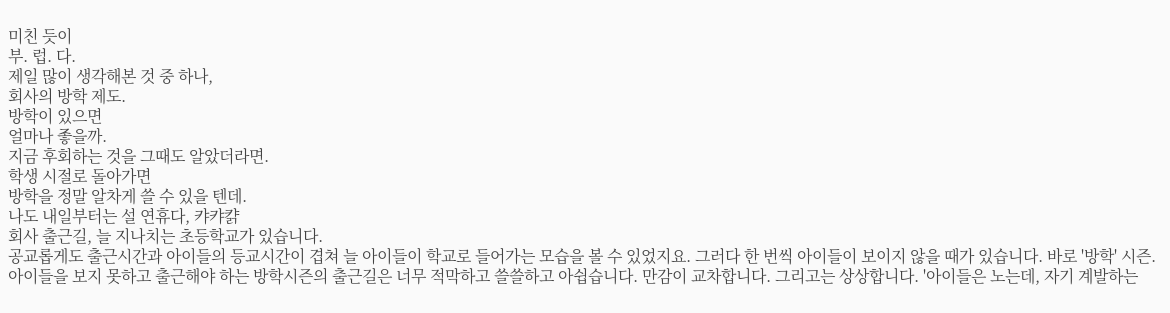미친 듯이
부. 럽. 다.
제일 많이 생각해본 것 중 하나,
회사의 방학 제도.
방학이 있으면
얼마나 좋을까.
지금 후회하는 것을 그때도 알았더라면.
학생 시절로 돌아가면
방학을 정말 알차게 쓸 수 있을 텐데.
나도 내일부터는 설 연휴다, 캬캬캵
회사 출근길, 늘 지나치는 초등학교가 있습니다.
공교롭게도 출근시간과 아이들의 등교시간이 겹쳐 늘 아이들이 학교로 들어가는 모습을 볼 수 있었지요. 그러다 한 번씩 아이들이 보이지 않을 때가 있습니다. 바로 '방학' 시즌. 아이들을 보지 못하고 출근해야 하는 방학시즌의 출근길은 너무 적막하고 쓸쓸하고 아쉽습니다. 만감이 교차합니다. 그리고는 상상합니다. '아이들은 노는데, 자기 계발하는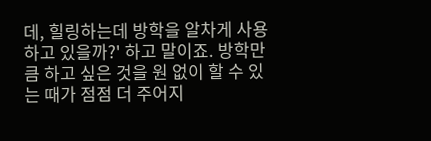데, 힐링하는데 방학을 알차게 사용하고 있을까?' 하고 말이죠. 방학만큼 하고 싶은 것을 원 없이 할 수 있는 때가 점점 더 주어지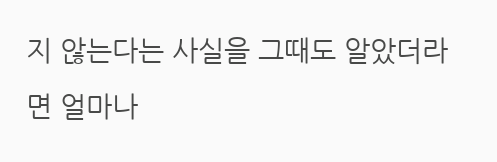지 않는다는 사실을 그때도 알았더라면 얼마나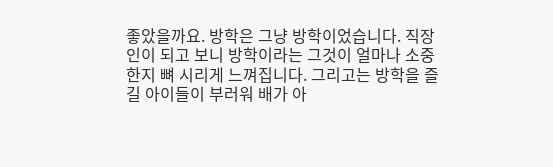좋았을까요. 방학은 그냥 방학이었습니다. 직장인이 되고 보니 방학이라는 그것이 얼마나 소중한지 뼈 시리게 느껴집니다. 그리고는 방학을 즐길 아이들이 부러워 배가 아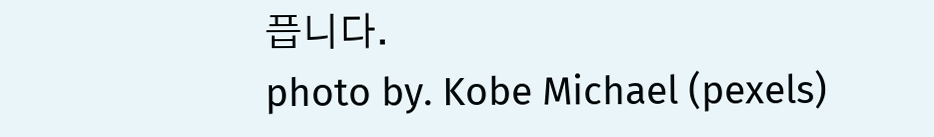픕니다.
photo by. Kobe Michael (pexels)